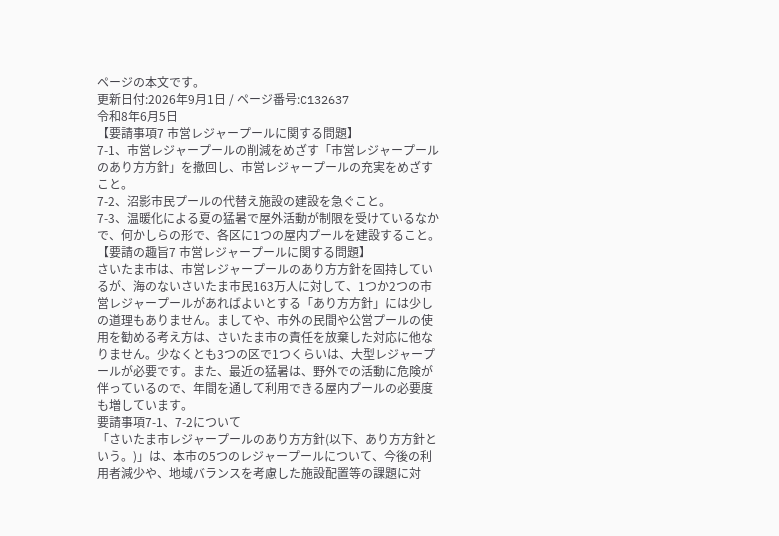ページの本文です。
更新日付:2026年9月1日 / ページ番号:C132637
令和8年6月5日
【要請事項7 市営レジャープールに関する問題】
7-1、市営レジャープールの削減をめざす「市営レジャープールのあり方方針」を撤回し、市営レジャープールの充実をめざすこと。
7-2、沼影市民プールの代替え施設の建設を急ぐこと。
7-3、温暖化による夏の猛暑で屋外活動が制限を受けているなかで、何かしらの形で、各区に1つの屋内プールを建設すること。
【要請の趣旨7 市営レジャープールに関する問題】
さいたま市は、市営レジャープールのあり方方針を固持しているが、海のないさいたま市民163万人に対して、1つか2つの市営レジャープールがあればよいとする「あり方方針」には少しの道理もありません。ましてや、市外の民間や公営プールの使用を勧める考え方は、さいたま市の責任を放棄した対応に他なりません。少なくとも3つの区で1つくらいは、大型レジャープールが必要です。また、最近の猛暑は、野外での活動に危険が伴っているので、年間を通して利用できる屋内プールの必要度も増しています。
要請事項7-1、7-2について
「さいたま市レジャープールのあり方方針(以下、あり方方針という。)」は、本市の5つのレジャープールについて、今後の利用者減少や、地域バランスを考慮した施設配置等の課題に対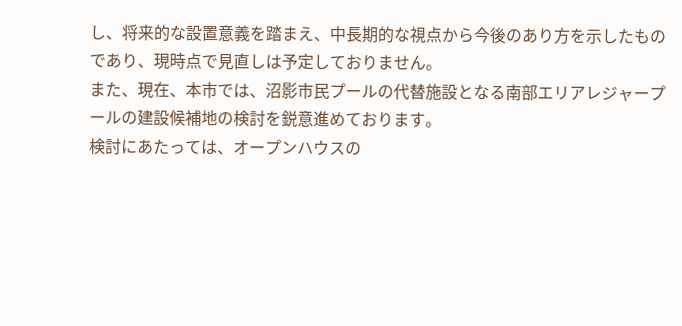し、将来的な設置意義を踏まえ、中長期的な視点から今後のあり方を示したものであり、現時点で見直しは予定しておりません。
また、現在、本市では、沼影市民プールの代替施設となる南部エリアレジャープールの建設候補地の検討を鋭意進めております。
検討にあたっては、オープンハウスの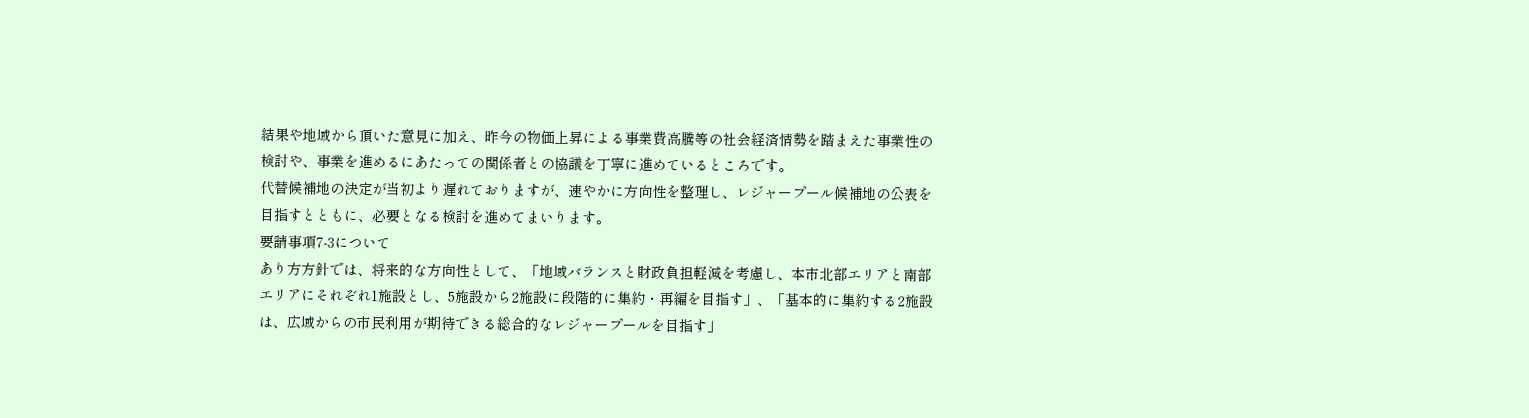結果や地域から頂いた意見に加え、昨今の物価上昇による事業費高騰等の社会経済情勢を踏まえた事業性の検討や、事業を進めるにあたっての関係者との協議を丁寧に進めているところです。
代替候補地の決定が当初より遅れておりますが、速やかに方向性を整理し、レジャープール候補地の公表を目指すとともに、必要となる検討を進めてまいります。
要請事項7-3について
あり方方針では、将来的な方向性として、「地域バランスと財政負担軽減を考慮し、本市北部エリアと南部エリアにそれぞれ1施設とし、5施設から2施設に段階的に集約・再編を目指す」、「基本的に集約する2施設は、広域からの市民利用が期待できる総合的なレジャープールを目指す」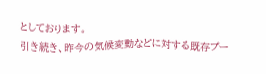としております。
引き続き、昨今の気候変動などに対する既存プー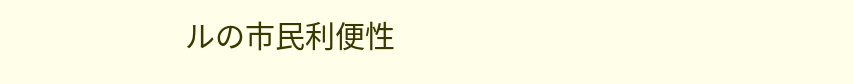ルの市民利便性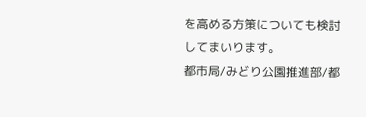を高める方策についても検討してまいります。
都市局/みどり公園推進部/都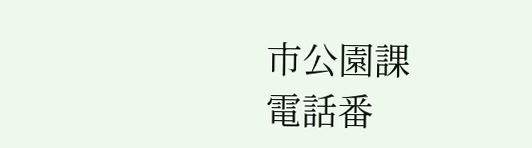市公園課
電話番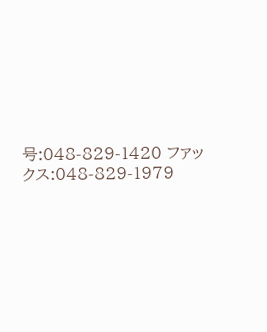号:048-829-1420 ファックス:048-829-1979